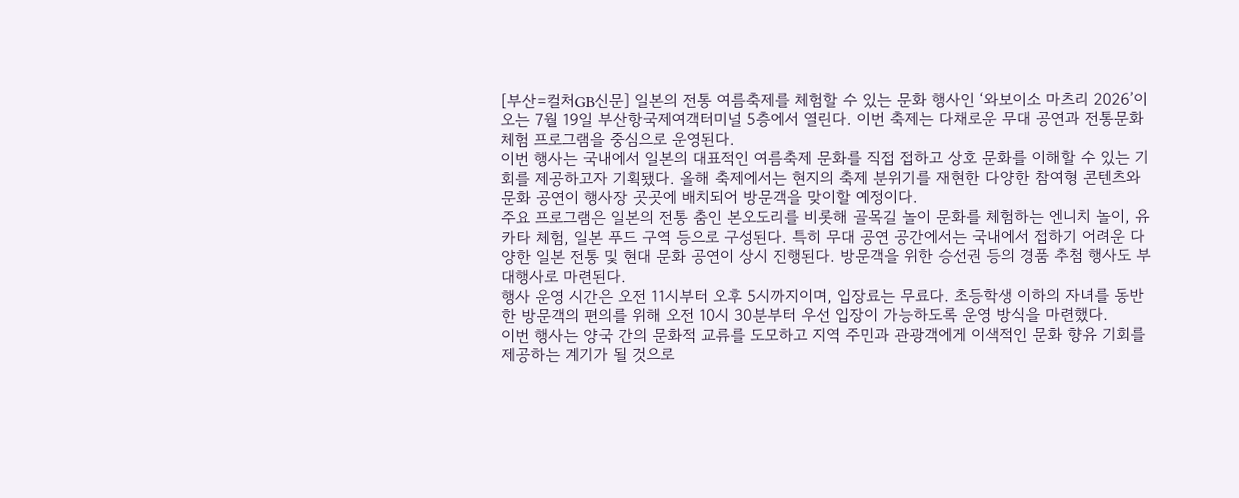[부산=컬처GB신문] 일본의 전통 여름축제를 체험할 수 있는 문화 행사인 ‘와보이소 마츠리 2026’이 오는 7월 19일 부산항국제여객터미널 5층에서 열린다. 이번 축제는 다채로운 무대 공연과 전통문화 체험 프로그램을 중심으로 운영된다.
이번 행사는 국내에서 일본의 대표적인 여름축제 문화를 직접 접하고 상호 문화를 이해할 수 있는 기회를 제공하고자 기획됐다. 올해 축제에서는 현지의 축제 분위기를 재현한 다양한 참여형 콘텐츠와 문화 공연이 행사장 곳곳에 배치되어 방문객을 맞이할 예정이다.
주요 프로그램은 일본의 전통 춤인 본오도리를 비롯해 골목길 놀이 문화를 체험하는 엔니치 놀이, 유카타 체험, 일본 푸드 구역 등으로 구성된다. 특히 무대 공연 공간에서는 국내에서 접하기 어려운 다양한 일본 전통 및 현대 문화 공연이 상시 진행된다. 방문객을 위한 승선권 등의 경품 추첨 행사도 부대행사로 마련된다.
행사 운영 시간은 오전 11시부터 오후 5시까지이며, 입장료는 무료다. 초등학생 이하의 자녀를 동반한 방문객의 편의를 위해 오전 10시 30분부터 우선 입장이 가능하도록 운영 방식을 마련했다.
이번 행사는 양국 간의 문화적 교류를 도모하고 지역 주민과 관광객에게 이색적인 문화 향유 기회를 제공하는 계기가 될 것으로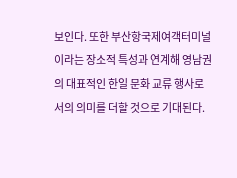보인다. 또한 부산항국제여객터미널이라는 장소적 특성과 연계해 영남권의 대표적인 한일 문화 교류 행사로서의 의미를 더할 것으로 기대된다.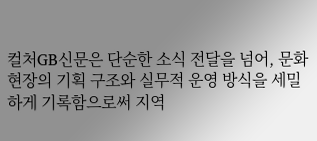컬처GB신문은 단순한 소식 전달을 넘어, 문화 현장의 기획 구조와 실무적 운영 방식을 세밀하게 기록함으로써 지역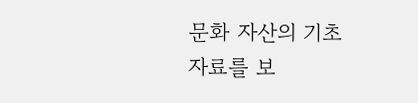문화 자산의 기초 자료를 보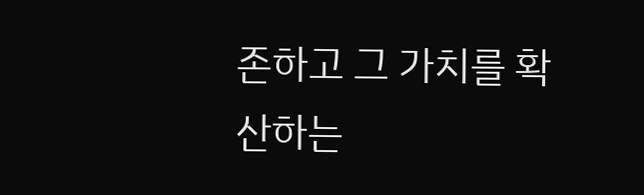존하고 그 가치를 확산하는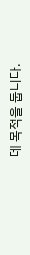데 목적을 둡니다.